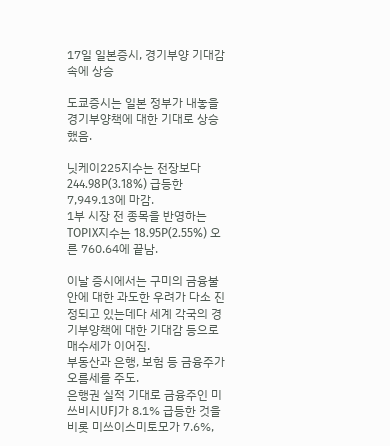17일 일본증시, 경기부양 기대감 속에 상승

도쿄증시는 일본 정부가 내놓을 경기부양책에 대한 기대로 상승했음.

닛케이225지수는 전장보다 244.98P(3.18%) 급등한 7,949.13에 마감.
1부 시장 전 종목을 반영하는 TOPIX지수는 18.95P(2.55%) 오른 760.64에 끝남.

이날 증시에서는 구미의 금융불안에 대한 과도한 우려가 다소 진정되고 있는데다 세계 각국의 경기부양책에 대한 기대감 등으로 매수세가 이어짐.
부동산과 은행, 보험 등 금융주가 오름세를 주도.
은행권 실적 기대로 금융주인 미쓰비시UFJ가 8.1% 급등한 것을 비롯 미쓰이스미토모가 7.6%,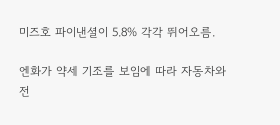미즈호 파이낸셜이 5.8% 각각 뛰어오름.

엔화가 약세 기조를 보임에 따라 자동차와 전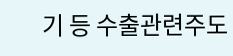기 등 수출관련주도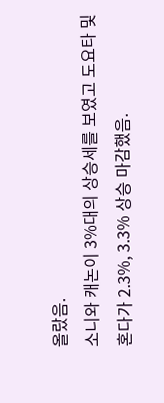올랐음.
소니와 캐논이 3%대의 상승세를 보였고 도요타 및 혼다가 2.3%, 3.3% 상승 마감했음.